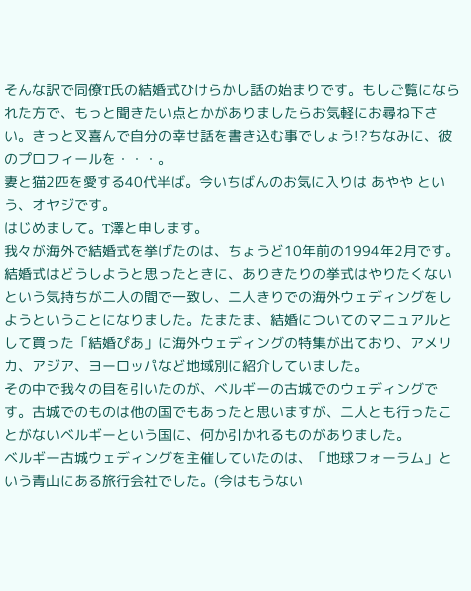そんな訳で同僚T氏の結婚式ひけらかし話の始まりです。もしご覧になられた方で、もっと聞きたい点とかがありましたらお気軽にお尋ね下さい。きっと叉喜んで自分の幸せ話を書き込む事でしょう!?ちなみに、彼のプロフィールを・・・。
妻と猫2匹を愛する40代半ば。今いちばんのお気に入りは あやや という、オヤジです。
はじめまして。T澤と申します。
我々が海外で結婚式を挙げたのは、ちょうど10年前の1994年2月です。
結婚式はどうしようと思ったときに、ありきたりの挙式はやりたくないという気持ちが二人の間で一致し、二人きりでの海外ウェディングをしようということになりました。たまたま、結婚についてのマニュアルとして買った「結婚ぴあ」に海外ウェディングの特集が出ており、アメリカ、アジア、ヨーロッパなど地域別に紹介していました。
その中で我々の目を引いたのが、ベルギーの古城でのウェディングです。古城でのものは他の国でもあったと思いますが、二人とも行ったことがないベルギーという国に、何か引かれるものがありました。
ベルギー古城ウェディングを主催していたのは、「地球フォーラム」という青山にある旅行会社でした。(今はもうない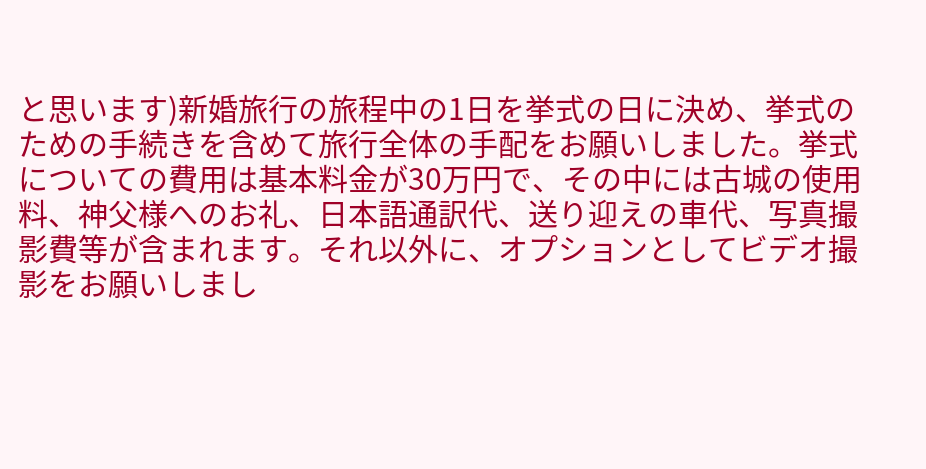と思います)新婚旅行の旅程中の1日を挙式の日に決め、挙式のための手続きを含めて旅行全体の手配をお願いしました。挙式についての費用は基本料金が30万円で、その中には古城の使用料、神父様へのお礼、日本語通訳代、送り迎えの車代、写真撮影費等が含まれます。それ以外に、オプションとしてビデオ撮影をお願いしまし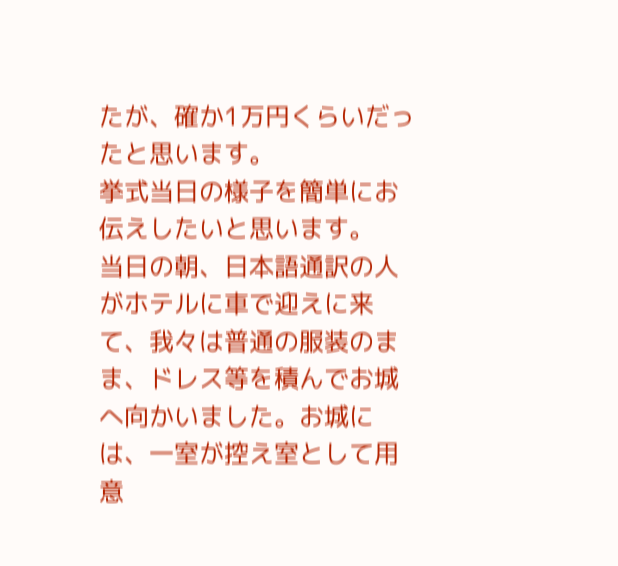たが、確か1万円くらいだったと思います。
挙式当日の様子を簡単にお伝えしたいと思います。
当日の朝、日本語通訳の人がホテルに車で迎えに来て、我々は普通の服装のまま、ドレス等を積んでお城へ向かいました。お城には、一室が控え室として用意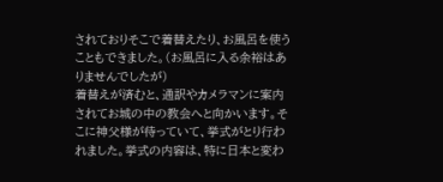されておりそこで着替えたり、お風呂を使うこともできました。(お風呂に入る余裕はありませんでしたが)
着替えが済むと、通訳やカメラマンに案内されてお城の中の教会へと向かいます。そこに神父様が待っていて、挙式がとり行われました。挙式の内容は、特に日本と変わ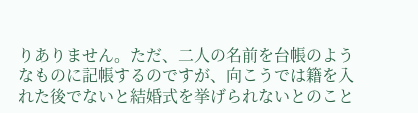りありません。ただ、二人の名前を台帳のようなものに記帳するのですが、向こうでは籍を入れた後でないと結婚式を挙げられないとのこと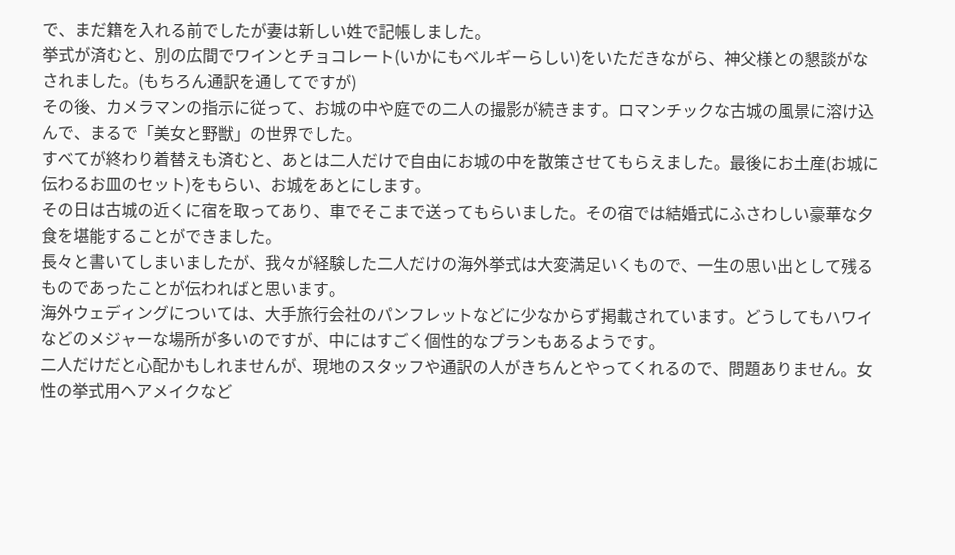で、まだ籍を入れる前でしたが妻は新しい姓で記帳しました。
挙式が済むと、別の広間でワインとチョコレート(いかにもベルギーらしい)をいただきながら、神父様との懇談がなされました。(もちろん通訳を通してですが)
その後、カメラマンの指示に従って、お城の中や庭での二人の撮影が続きます。ロマンチックな古城の風景に溶け込んで、まるで「美女と野獣」の世界でした。
すべてが終わり着替えも済むと、あとは二人だけで自由にお城の中を散策させてもらえました。最後にお土産(お城に伝わるお皿のセット)をもらい、お城をあとにします。
その日は古城の近くに宿を取ってあり、車でそこまで送ってもらいました。その宿では結婚式にふさわしい豪華な夕食を堪能することができました。
長々と書いてしまいましたが、我々が経験した二人だけの海外挙式は大変満足いくもので、一生の思い出として残るものであったことが伝わればと思います。
海外ウェディングについては、大手旅行会社のパンフレットなどに少なからず掲載されています。どうしてもハワイなどのメジャーな場所が多いのですが、中にはすごく個性的なプランもあるようです。
二人だけだと心配かもしれませんが、現地のスタッフや通訳の人がきちんとやってくれるので、問題ありません。女性の挙式用ヘアメイクなど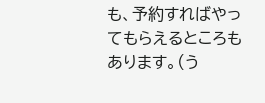も、予約すればやってもらえるところもあります。(う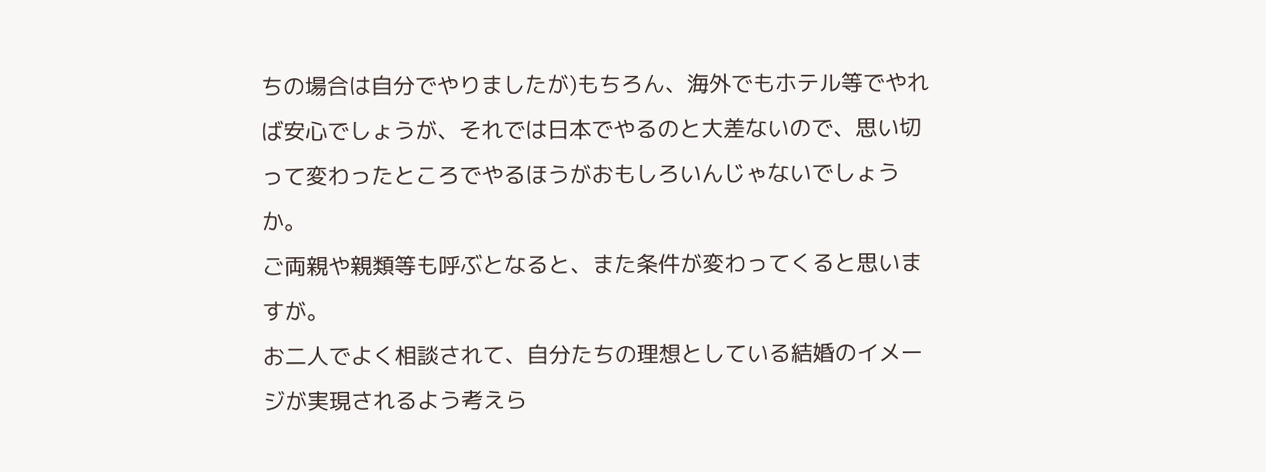ちの場合は自分でやりましたが)もちろん、海外でもホテル等でやれば安心でしょうが、それでは日本でやるのと大差ないので、思い切って変わったところでやるほうがおもしろいんじゃないでしょうか。
ご両親や親類等も呼ぶとなると、また条件が変わってくると思いますが。
お二人でよく相談されて、自分たちの理想としている結婚のイメージが実現されるよう考えら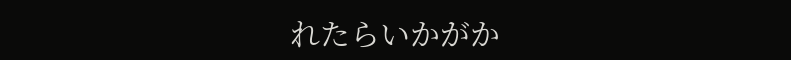れたらいかがか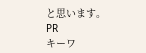と思います。
PR
キーワ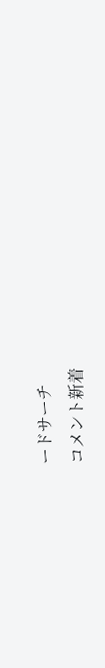ードサーチ
コメント新着